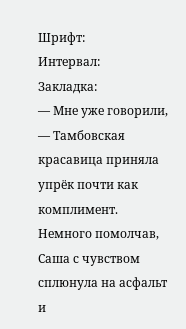Шрифт:
Интервал:
Закладка:
— Мне уже говорили, — Тамбовская красавица приняла упрёк почти как комплимент.
Немного помолчав, Саша с чувством сплюнула на асфальт и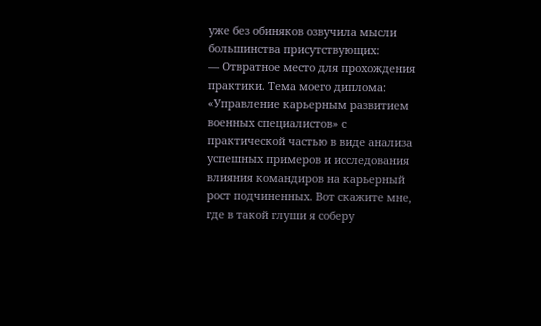уже без обиняков озвучила мысли большинства присутствующих:
— Отвратное место для прохождения практики. Тема моего диплома: «Управление карьерным развитием военных специалистов» с практической частью в виде анализа успешных примеров и исследования влияния командиров на карьерный рост подчиненных. Вот скажите мне, где в такой глуши я соберу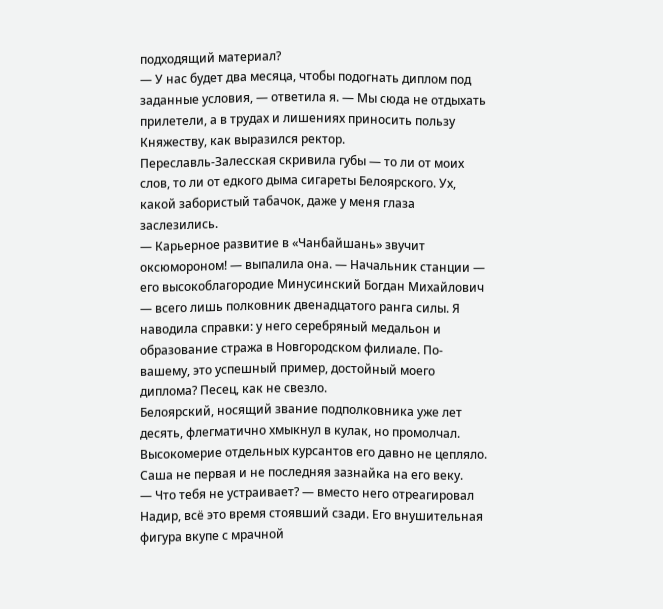подходящий материал?
— У нас будет два месяца, чтобы подогнать диплом под заданные условия, — ответила я. — Мы сюда не отдыхать прилетели, а в трудах и лишениях приносить пользу Княжеству, как выразился ректор.
Переславль-Залесская скривила губы — то ли от моих слов, то ли от едкого дыма сигареты Белоярского. Ух, какой забористый табачок, даже у меня глаза заслезились.
— Карьерное развитие в «Чанбайшань» звучит оксюмороном! — выпалила она. — Начальник станции — его высокоблагородие Минусинский Богдан Михайлович — всего лишь полковник двенадцатого ранга силы. Я наводила справки: у него серебряный медальон и образование стража в Новгородском филиале. По-вашему, это успешный пример, достойный моего диплома? Песец, как не свезло.
Белоярский, носящий звание подполковника уже лет десять, флегматично хмыкнул в кулак, но промолчал. Высокомерие отдельных курсантов его давно не цепляло. Саша не первая и не последняя зазнайка на его веку.
— Что тебя не устраивает? — вместо него отреагировал Надир, всё это время стоявший сзади. Его внушительная фигура вкупе с мрачной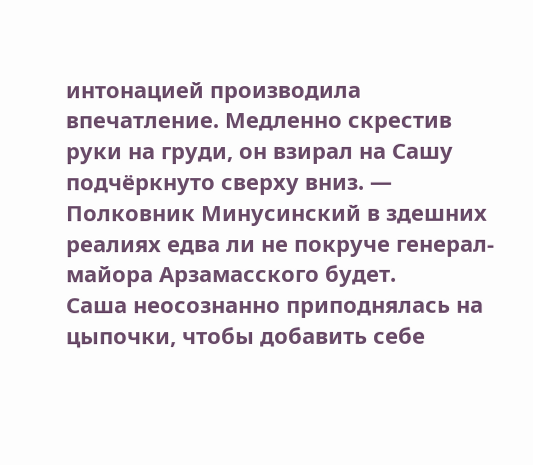интонацией производила впечатление. Медленно скрестив руки на груди, он взирал на Сашу подчёркнуто сверху вниз. — Полковник Минусинский в здешних реалиях едва ли не покруче генерал-майора Арзамасского будет.
Саша неосознанно приподнялась на цыпочки, чтобы добавить себе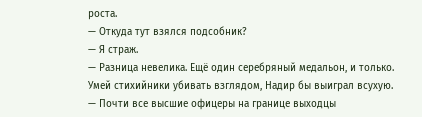роста.
— Откуда тут взялся подсобник?
— Я страж.
— Разница невелика. Ещё один серебряный медальон, и только.
Умей стихийники убивать взглядом, Надир бы выиграл всухую.
— Почти все высшие офицеры на границе выходцы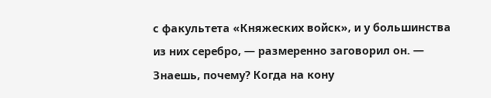с факультета «Княжеских войск», и у большинства из них серебро, — размеренно заговорил он. — Знаешь, почему? Когда на кону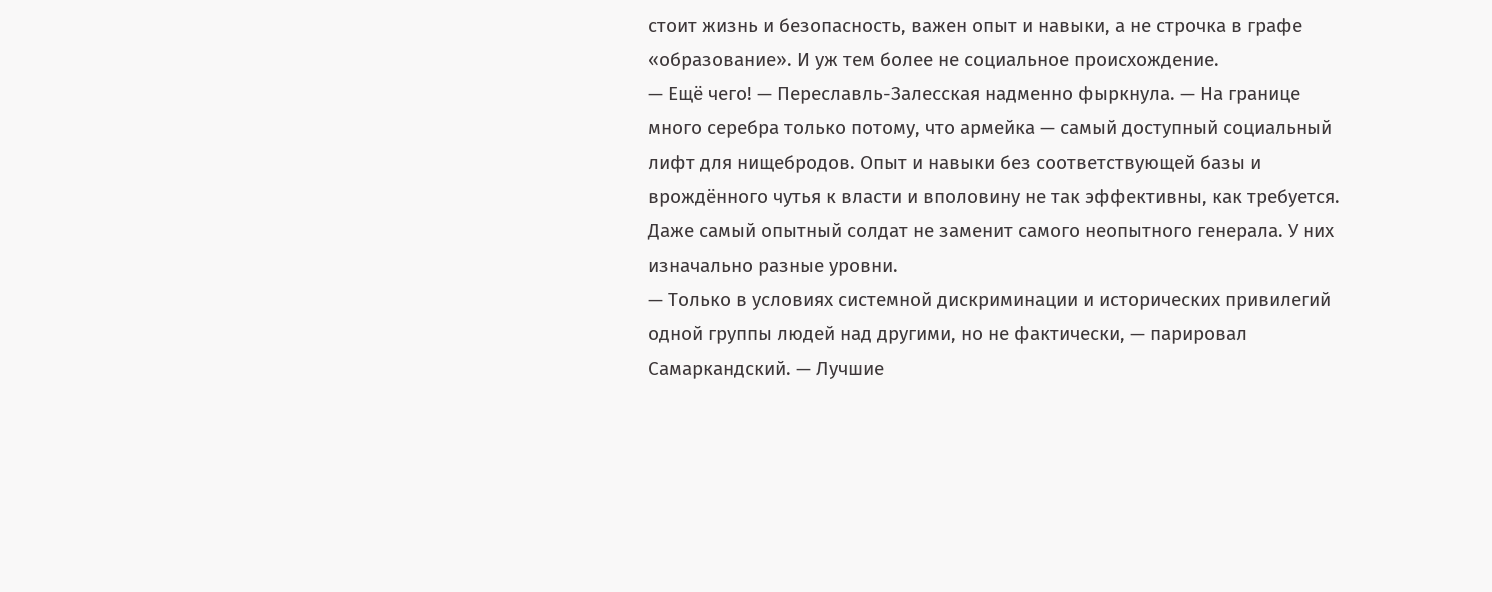стоит жизнь и безопасность, важен опыт и навыки, а не строчка в графе «образование». И уж тем более не социальное происхождение.
— Ещё чего! — Переславль-Залесская надменно фыркнула. — На границе много серебра только потому, что армейка — самый доступный социальный лифт для нищебродов. Опыт и навыки без соответствующей базы и врождённого чутья к власти и вполовину не так эффективны, как требуется. Даже самый опытный солдат не заменит самого неопытного генерала. У них изначально разные уровни.
— Только в условиях системной дискриминации и исторических привилегий одной группы людей над другими, но не фактически, — парировал Самаркандский. — Лучшие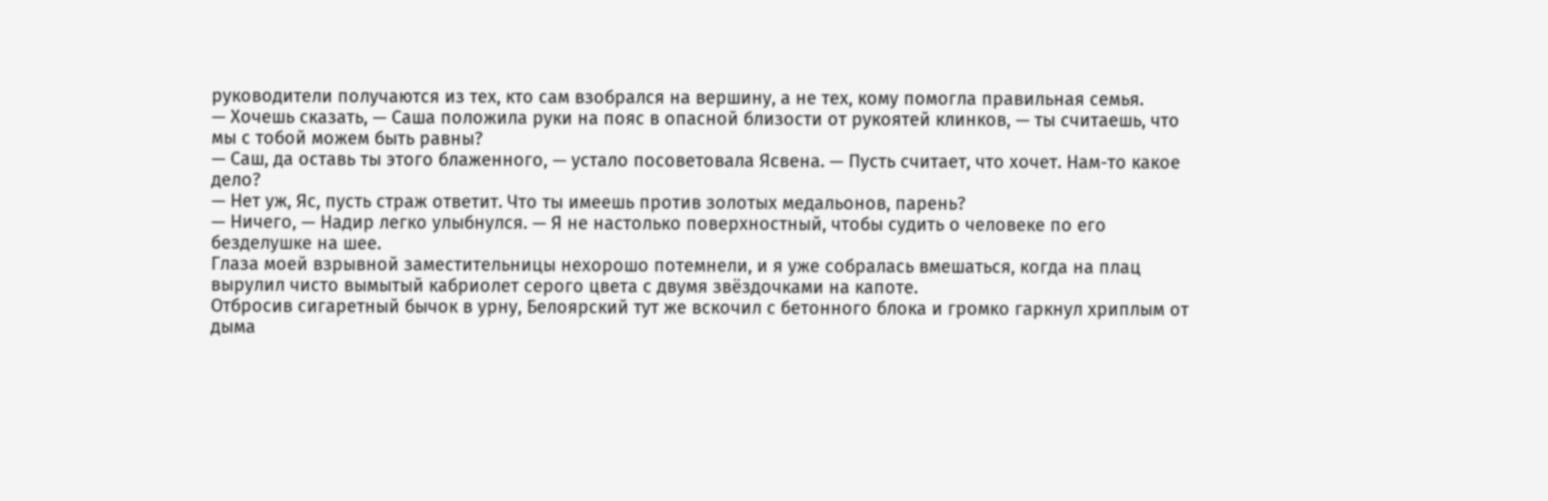руководители получаются из тех, кто сам взобрался на вершину, а не тех, кому помогла правильная семья.
— Хочешь сказать, — Саша положила руки на пояс в опасной близости от рукоятей клинков, — ты считаешь, что мы с тобой можем быть равны?
— Саш, да оставь ты этого блаженного, — устало посоветовала Ясвена. — Пусть считает, что хочет. Нам-то какое дело?
— Нет уж, Яс, пусть страж ответит. Что ты имеешь против золотых медальонов, парень?
— Ничего, — Надир легко улыбнулся. — Я не настолько поверхностный, чтобы судить о человеке по его безделушке на шее.
Глаза моей взрывной заместительницы нехорошо потемнели, и я уже собралась вмешаться, когда на плац вырулил чисто вымытый кабриолет серого цвета с двумя звёздочками на капоте.
Отбросив сигаретный бычок в урну, Белоярский тут же вскочил с бетонного блока и громко гаркнул хриплым от дыма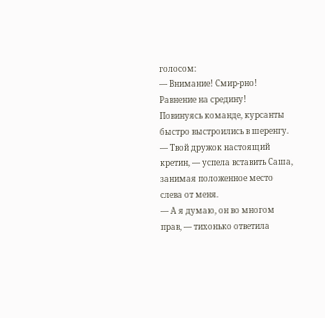голосом:
— Внимание! Смир-рно! Равнение на средину!
Повинуясь команде, курсанты быстро выстроились в шеренгу.
— Твой дружок настоящий кретин, — успела вставить Саша, занимая положенное место слева от меня.
— А я думаю, он во многом прав, — тихонько ответила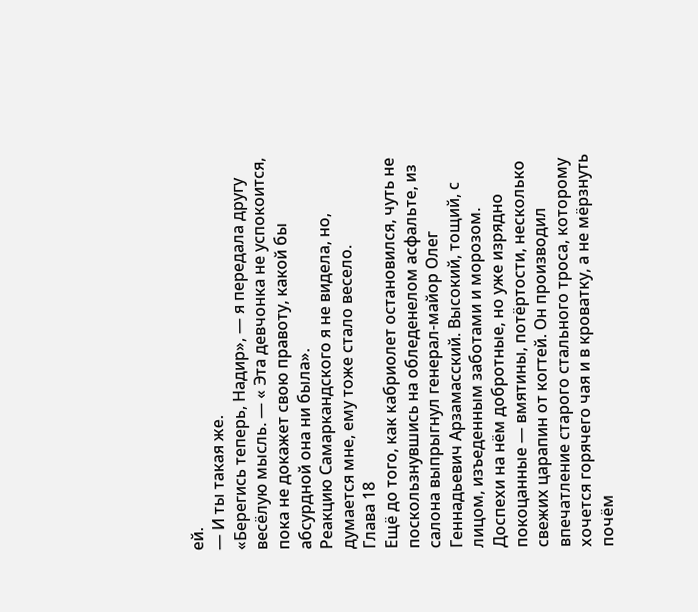ей.
— И ты такая же.
«Берегись теперь, Надир», — я передала другу весёлую мысль. — « Эта девчонка не успокоится, пока не докажет свою правоту, какой бы абсурдной она ни была».
Реакцию Самаркандского я не видела, но, думается мне, ему тоже стало весело.
Глава 18
Ещё до того, как кабриолет остановился, чуть не поскользнувшись на обледенелом асфальте, из салона выпрыгнул генерал-майор Олег Геннадьевич Арзамасский. Высокий, тощий, с лицом, изъеденным заботами и морозом. Доспехи на нём добротные, но уже изрядно покоцанные — вмятины, потёртости, несколько свежих царапин от когтей. Он производил впечатление старого стального троса, которому хочется горячего чая и в кроватку, а не мёрзнуть почём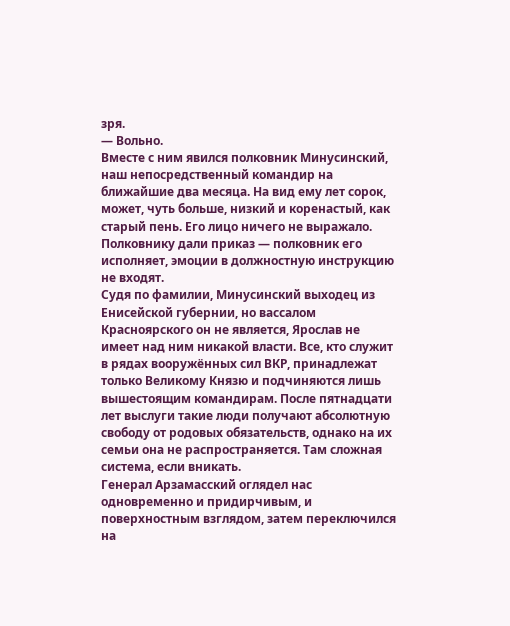зря.
— Вольно.
Вместе с ним явился полковник Минусинский, наш непосредственный командир на ближайшие два месяца. На вид ему лет сорок, может, чуть больше, низкий и коренастый, как старый пень. Его лицо ничего не выражало. Полковнику дали приказ — полковник его исполняет, эмоции в должностную инструкцию не входят.
Судя по фамилии, Минусинский выходец из Енисейской губернии, но вассалом Красноярского он не является, Ярослав не имеет над ним никакой власти. Все, кто служит в рядах вооружённых сил ВКР, принадлежат только Великому Князю и подчиняются лишь вышестоящим командирам. После пятнадцати лет выслуги такие люди получают абсолютную свободу от родовых обязательств, однако на их семьи она не распространяется. Там сложная система, если вникать.
Генерал Арзамасский оглядел нас одновременно и придирчивым, и поверхностным взглядом, затем переключился на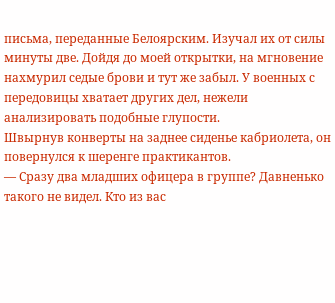письма, переданные Белоярским. Изучал их от силы минуты две. Дойдя до моей открытки, на мгновение нахмурил седые брови и тут же забыл. У военных с передовицы хватает других дел, нежели анализировать подобные глупости.
Швырнув конверты на заднее сиденье кабриолета, он повернулся к шеренге практикантов.
— Сразу два младших офицера в группе? Давненько такого не видел. Кто из вас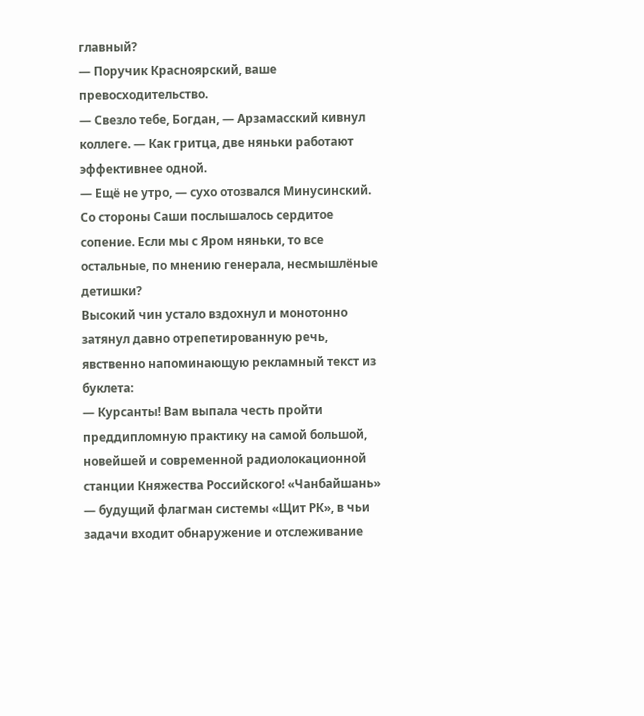главный?
— Поручик Красноярский, ваше превосходительство.
— Свезло тебе, Богдан, — Арзамасский кивнул коллеге. — Как гритца, две няньки работают эффективнее одной.
— Ещё не утро, — сухо отозвался Минусинский.
Со стороны Саши послышалось сердитое сопение. Если мы с Яром няньки, то все остальные, по мнению генерала, несмышлёные детишки?
Высокий чин устало вздохнул и монотонно затянул давно отрепетированную речь, явственно напоминающую рекламный текст из буклета:
— Курсанты! Вам выпала честь пройти преддипломную практику на самой большой, новейшей и современной радиолокационной станции Княжества Российского! «Чанбайшань» — будущий флагман системы «Щит РК», в чьи задачи входит обнаружение и отслеживание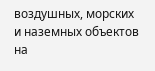воздушных, морских и наземных объектов на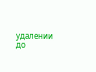удалении до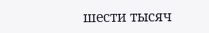шести тысяч